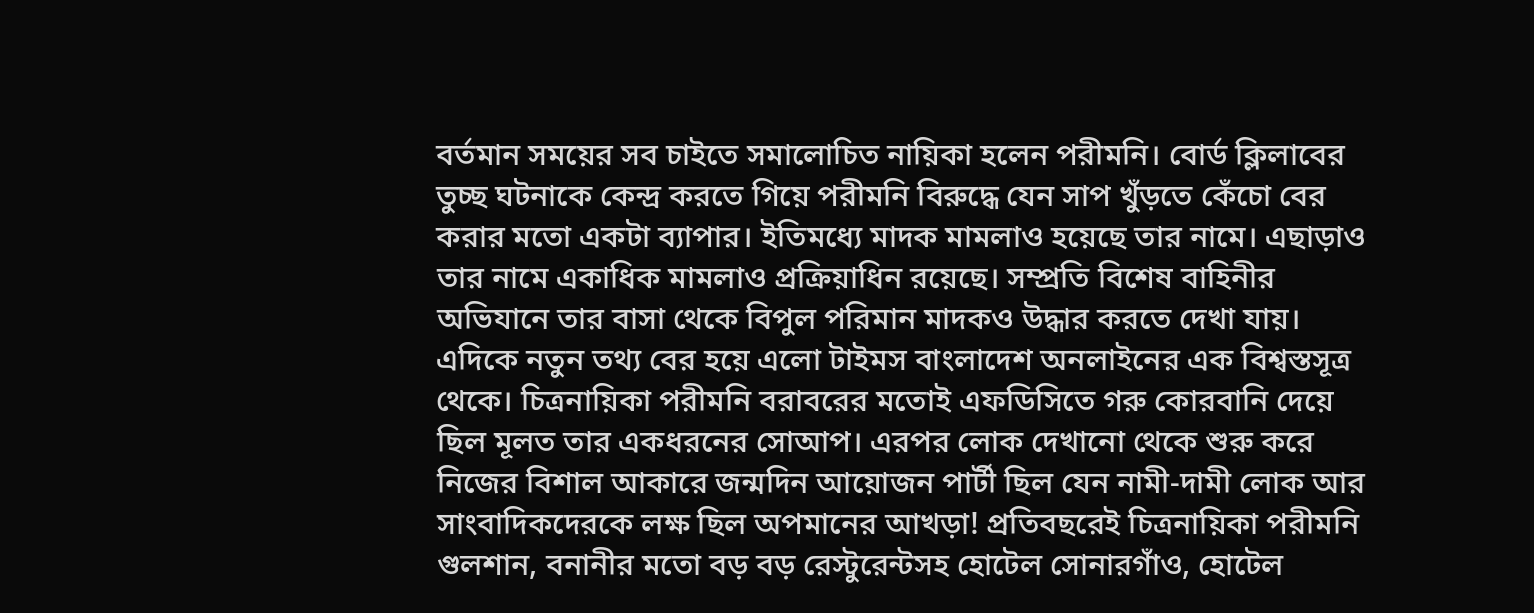বর্তমান সময়ের সব চাইতে সমালোচিত নায়িকা হলেন পরীমনি। বোর্ড ক্লিলাবের তুচ্ছ ঘটনাকে কেন্দ্র করতে গিয়ে পরীমনি বিরুদ্ধে যেন সাপ খুঁড়তে কেঁচো বের করার মতো একটা ব্যাপার। ইতিমধ্যে মাদক মামলাও হয়েছে তার নামে। এছাড়াও তার নামে একাধিক মামলাও প্রক্রিয়াধিন রয়েছে। সম্প্রতি বিশেষ বাহিনীর অভিযানে তার বাসা থেকে বিপুল পরিমান মাদকও উদ্ধার করতে দেখা যায়।
এদিকে নতুন তথ্য বের হয়ে এলো টাইমস বাংলাদেশ অনলাইনের এক বিশ্বস্তসূত্র থেকে। চিত্রনায়িকা পরীমনি বরাবরের মতোই এফডিসিতে গরু কোরবানি দেয়ে ছিল মূলত তার একধরনের সোআপ। এরপর লোক দেখানো থেকে শুরু করে নিজের বিশাল আকারে জন্মদিন আয়োজন পার্টী ছিল যেন নামী-দামী লোক আর সাংবাদিকদেরকে লক্ষ ছিল অপমানের আখড়া! প্রতিবছরেই চিত্রনায়িকা পরীমনি গুলশান, বনানীর মতো বড় বড় রেস্টুরেন্টসহ হোটেল সোনারগাঁও, হোটেল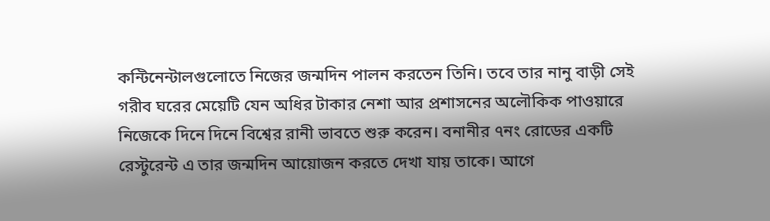কন্টিনেন্টালগুলোতে নিজের জন্মদিন পালন করতেন তিনি। তবে তার নানু বাড়ী সেই গরীব ঘরের মেয়েটি যেন অধির টাকার নেশা আর প্রশাসনের অলৌকিক পাওয়ারে নিজেকে দিনে দিনে বিশ্বের রানী ভাবতে শুরু করেন। বনানীর ৭নং রোডের একটি রেস্টুরেন্ট এ তার জন্মদিন আয়োজন করতে দেখা যায় তাকে। আগে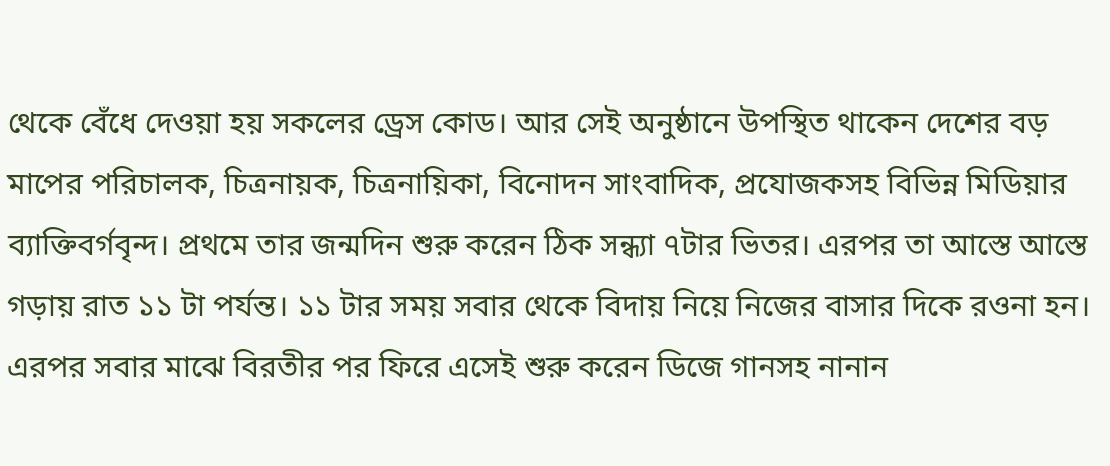থেকে বেঁধে দেওয়া হয় সকলের ড্রেস কোড। আর সেই অনুষ্ঠানে উপস্থিত থাকেন দেশের বড় মাপের পরিচালক, চিত্রনায়ক, চিত্রনায়িকা, বিনোদন সাংবাদিক, প্রযোজকসহ বিভিন্ন মিডিয়ার ব্যাক্তিবর্গবৃন্দ। প্রথমে তার জন্মদিন শুরু করেন ঠিক সন্ধ্যা ৭টার ভিতর। এরপর তা আস্তে আস্তে গড়ায় রাত ১১ টা পর্যন্ত। ১১ টার সময় সবার থেকে বিদায় নিয়ে নিজের বাসার দিকে রওনা হন। এরপর সবার মাঝে বিরতীর পর ফিরে এসেই শুরু করেন ডিজে গানসহ নানান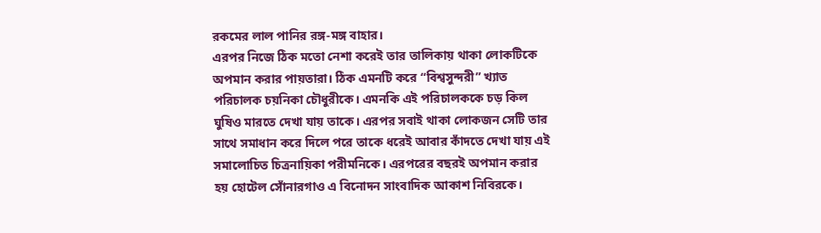রকমের লাল পানির রঙ্গ-মঙ্গ বাহার।
এরপর নিজে ঠিক মতো নেশা করেই তার তালিকায় থাকা লোকটিকে অপমান করার পায়তারা। ঠিক এমনটি করে “বিশ্বসুন্দরী” খ্যাত পরিচালক চয়নিকা চৌধুরীকে। এমনকি এই পরিচালককে চড় কিল ঘুষিও মারতে দেখা যায় তাকে। এরপর সবাই থাকা লোকজন সেটি তার সাথে সমাধান করে দিলে পরে তাকে ধরেই আবার কাঁদতে দেখা যায় এই সমালোচিত চিত্রনায়িকা পরীমনিকে। এরপরের বছরই অপমান করার হয় হোটেল সোঁনারগাও এ বিনোদন সাংবাদিক আকাশ নিবিরকে।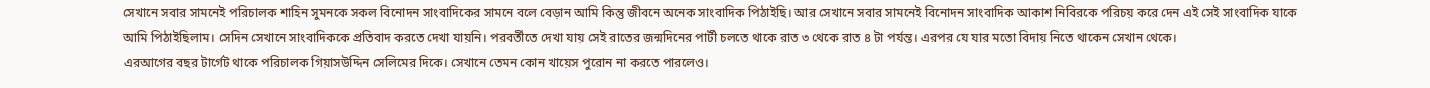সেখানে সবার সামনেই পরিচালক শাহিন সুমনকে সকল বিনোদন সাংবাদিকের সামনে বলে বেড়ান আমি কিন্তু জীবনে অনেক সাংবাদিক পিঠাইছি। আর সেখানে সবার সামনেই বিনোদন সাংবাদিক আকাশ নিবিরকে পরিচয় করে দেন এই সেই সাংবাদিক যাকে আমি পিঠাইছিলাম। সেদিন সেখানে সাংবাদিককে প্রতিবাদ করতে দেখা যায়নি। পরবর্তীতে দেখা যায় সেই রাতের জন্মদিনের পার্টী চলতে থাকে রাত ৩ থেকে রাত ৪ টা পর্যন্ত। এরপর যে যার মতো বিদায় নিতে থাকেন সেখান থেকে।
এরআগের বছর টার্গেট থাকে পরিচালক গিয়াসউদ্দিন সেলিমের দিকে। সেখানে তেমন কোন খায়েস পুরোন না করতে পারলেও।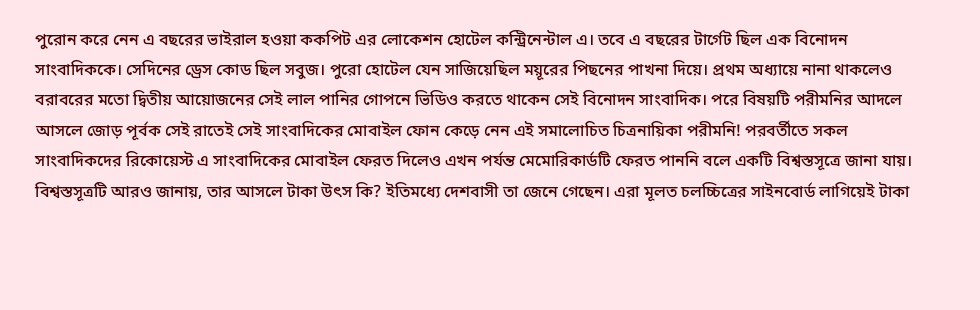পুরোন করে নেন এ বছরের ভাইরাল হওয়া ককপিট এর লোকেশন হোটেল কন্ট্রিনেন্টাল এ। তবে এ বছরের টার্গেট ছিল এক বিনোদন সাংবাদিককে। সেদিনের ড্রেস কোড ছিল সবুজ। পুরো হোটেল যেন সাজিয়েছিল ময়ূরের পিছনের পাখনা দিয়ে। প্রথম অধ্যায়ে নানা থাকলেও বরাবরের মতো দ্বিতীয় আয়োজনের সেই লাল পানির গোপনে ভিডিও করতে থাকেন সেই বিনোদন সাংবাদিক। পরে বিষয়টি পরীমনির আদলে আসলে জোড় পূর্বক সেই রাতেই সেই সাংবাদিকের মোবাইল ফোন কেড়ে নেন এই সমালোচিত চিত্রনায়িকা পরীমনি! পরবর্তীতে সকল সাংবাদিকদের রিকোয়েস্ট এ সাংবাদিকের মোবাইল ফেরত দিলেও এখন পর্যন্ত মেমোরিকার্ডটি ফেরত পাননি বলে একটি বিশ্বস্তসূত্রে জানা যায়।
বিশ্বস্তসূত্রটি আরও জানায়, তার আসলে টাকা উৎস কি? ইতিমধ্যে দেশবাসী তা জেনে গেছেন। এরা মূলত চলচ্চিত্রের সাইনবোর্ড লাগিয়েই টাকা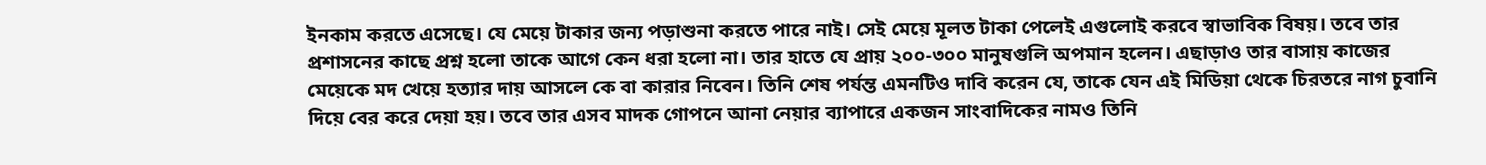ইনকাম করতে এসেছে। যে মেয়ে টাকার জন্য পড়াশুনা করতে পারে নাই। সেই মেয়ে মূলত টাকা পেলেই এগুলোই করবে স্বাভাবিক বিষয়। তবে তার প্রশাসনের কাছে প্রশ্ন হলো তাকে আগে কেন ধরা হলো না। তার হাতে যে প্রায় ২০০-৩০০ মানুষগুলি অপমান হলেন। এছাড়াও তার বাসায় কাজের মেয়েকে মদ খেয়ে হত্যার দায় আসলে কে বা কারার নিবেন। তিনি শেষ পর্যন্ত এমনটিও দাবি করেন যে, তাকে যেন এই মিডিয়া থেকে চিরতরে নাগ চুবানি দিয়ে বের করে দেয়া হয়। তবে তার এসব মাদক গোপনে আনা নেয়ার ব্যাপারে একজন সাংবাদিকের নামও তিনি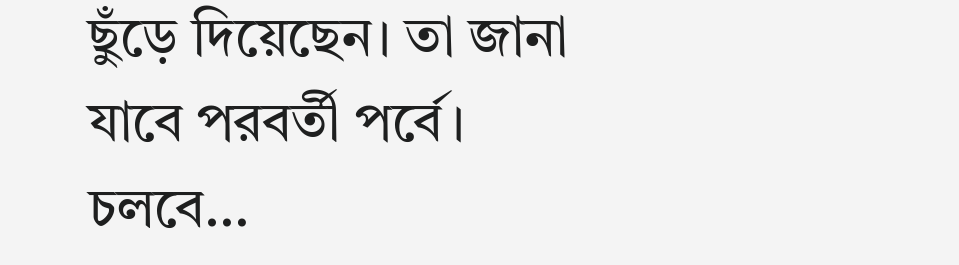ছুঁড়ে দিয়েছেন। তা জানা যাবে পরবর্তী পর্বে।
চলবে…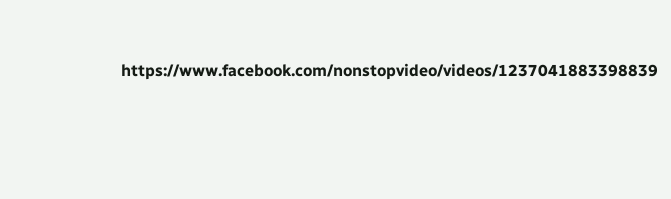https://www.facebook.com/nonstopvideo/videos/1237041883398839